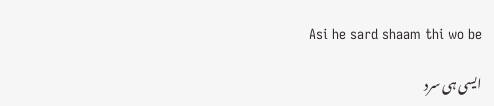Asi he sard shaam thi wo be

ایسی ہی سرد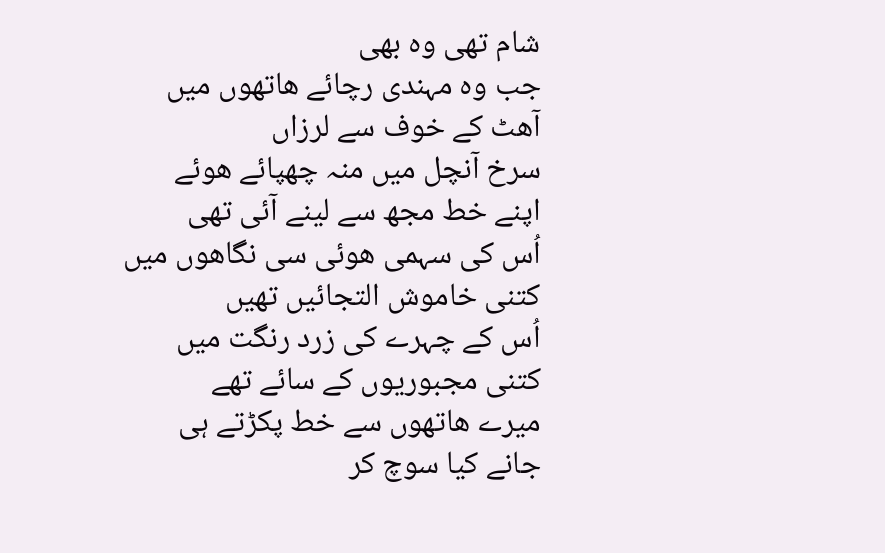شام تھی وہ بھی
جب وہ مہندی رچائے ھاتھوں میں
آھٹ کے خوف سے لرزاں
سرخ آنچل میں منہ چھپائے ھوئے
اپنے خط مجھ سے لینے آئی تھی
اُس کی سہمی ھوئی سی نگاھوں میں
کتنی خاموش التجائیں تھیں
اُس کے چہرے کی زرد رنگت میں
کتنی مجبوریوں کے سائے تھے
میرے ھاتھوں سے خط پکڑتے ہی
جانے کیا سوچ کر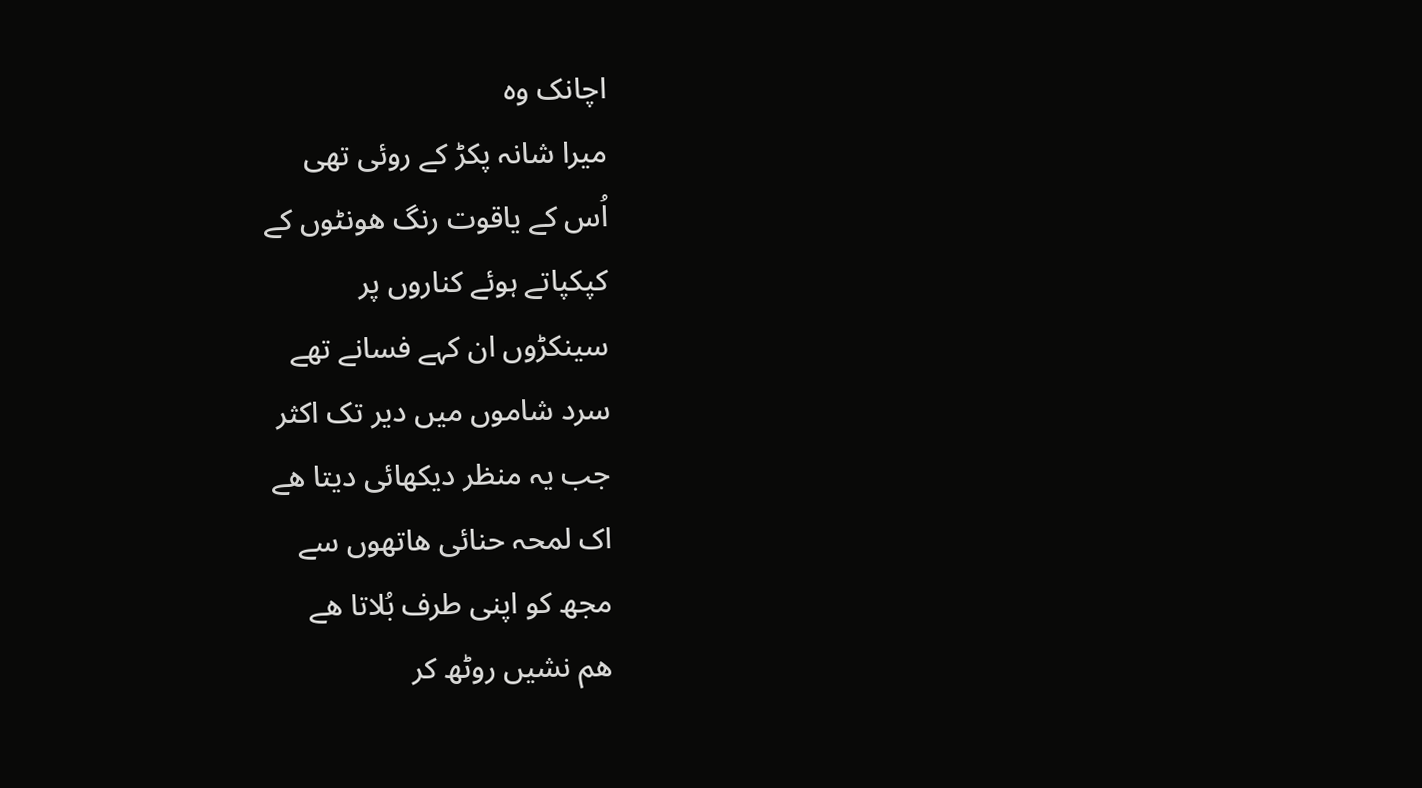اچانک وہ
میرا شانہ پکڑ کے روئی تھی
اُس کے یاقوت رنگ ھونٹوں کے
کپکپاتے ہوئے کناروں پر
سینکڑوں ان کہے فسانے تھے
سرد شاموں میں دیر تک اکثر
جب یہ منظر دیکھائی دیتا ھے
اک لمحہ حنائی ھاتھوں سے
مجھ کو اپنی طرف بُلاتا ھے
ھم نشیں روٹھ کر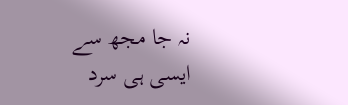نہ جا مجھ سے
ایسی ہی سرد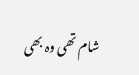شام تھی وہ بھی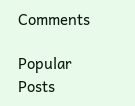Comments

Popular Posts